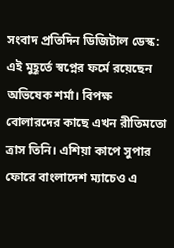সংবাদ প্রতিদিন ডিজিটাল ডেস্ক: এই মুহূর্তে স্বপ্নের ফর্মে রয়েছেন অভিষেক শর্মা। বিপক্ষ বোলারদের কাছে এখন রীতিমতো ত্রাস তিনি। এশিয়া কাপে সুপার ফোরে বাংলাদেশ ম্যাচেও এ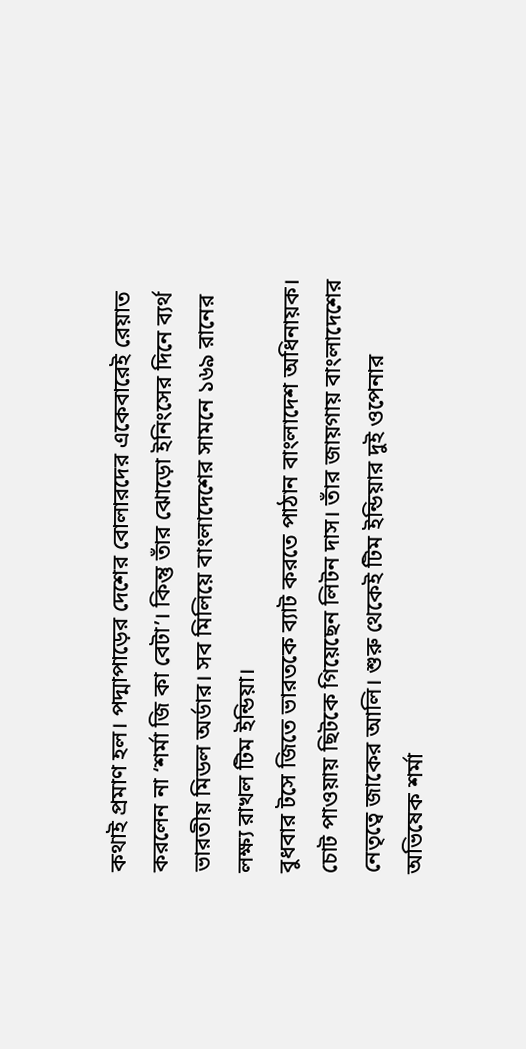কথাই প্রমাণ হল। পদ্মাপাড়ের দেশের বোলারদের একেবারেই রেয়াত করলেন না ‘শর্মা জি কা বেটা’। কিন্তু তাঁর ঝোড়ো ইনিংসের দিনে ব্যর্থ ভারতীয় মিডল অর্ডার। সব মিলিয়ে বাংলাদেশের সামনে ১৬৯ রানের লক্ষ্য রাখল টিম ইন্ডিয়া।
বুধবার টসে জিতে ভারতকে ব্যাট করতে পাঠান বাংলাদেশ অধিনায়ক। চোট পাওয়ায় ছিটকে গিয়েছেন লিটন দাস। তাঁর জায়গায় বাংলাদেশের নেতৃত্বে জাকের আলি। শুরু থেকেই টিম ইন্ডিয়ার দুই ওপেনার অভিষেক শর্মা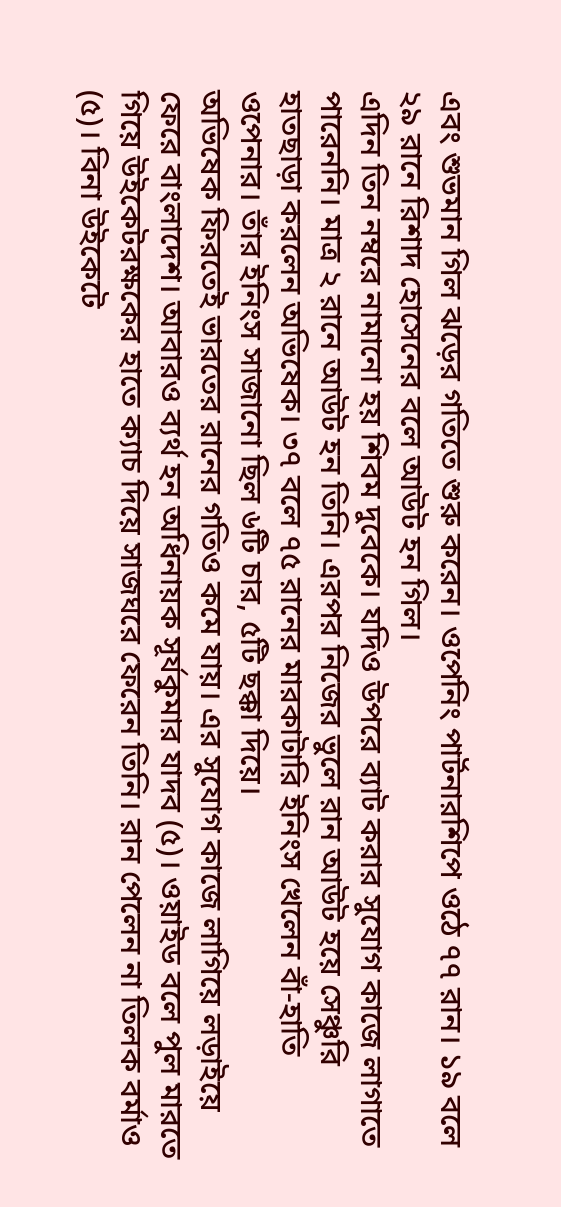এবং শুভমান গিল ঝড়ের গতিতে শুরু করেন। ওপেনিং পার্টনারশিপে ওঠে ৭৭ রান। ১৯ বলে ২৯ রানে রিশাদ হোসেনের বলে আউট হন গিল।
এদিন তিন নম্বরে নামানো হয় শিবম দুবেকে। যদিও উপরে ব্যাট করার সুযোগ কাজে লাগাতে পারেননি। মাত্র ২ রানে আউট হন তিনি। এরপর নিজের ভুলে রান আউট হয়ে সেঞ্চুরি হাতছাড়া করলেন অভিষেক। ৩৭ বলে ৭৫ রানের মারকাটারি ইনিংস খেলেন বাঁ-হাতি ওপেনার। তাঁর ইনিংস সাজানো ছিল ৬টি চার, ৫টি ছক্কা দিয়ে।
অভিষেক ফিরতেই ভারতের রানের গতিও কমে যায়। এর সুযোগ কাজে লাগিয়ে লড়াইয়ে ফেরে বাংলাদেশ। আবারও ব্যর্থ হন অধিনায়ক সূর্যকুমার যাদব (৫)। ওয়াইড বলে পুল মারতে গিয়ে উইকেটরক্ষকের হাতে ক্যাচ দিয়ে সাজঘরে ফেরেন তিনি। রান পেলেন না তিলক বর্মাও (৫)। বিনা উইকেটে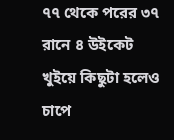৭৭ থেকে পরের ৩৭ রানে ৪ উইকেট খুইয়ে কিছুটা হলেও চাপে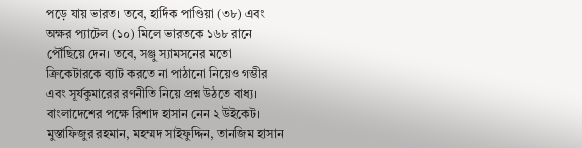পড়ে যায় ভারত। তবে, হার্দিক পাণ্ডিয়া (৩৮) এবং অক্ষর প্যাটেল (১০) মিলে ভারতকে ১৬৮ রানে পৌঁছিয়ে দেন। তবে, সঞ্জু স্যামসনের মতো ক্রিকেটারকে ব্যাট করতে না পাঠানো নিয়েও গম্ভীর এবং সূর্যকুমারের রণনীতি নিয়ে প্রশ্ন উঠতে বাধ্য। বাংলাদেশের পক্ষে রিশাদ হাসান নেন ২ উইকেট। মুস্তাফিজুর রহমান, মহম্মদ সাইফুদ্দিন, তানজিম হাসান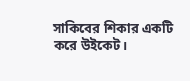সাকিবের শিকার একটি করে উইকেট।